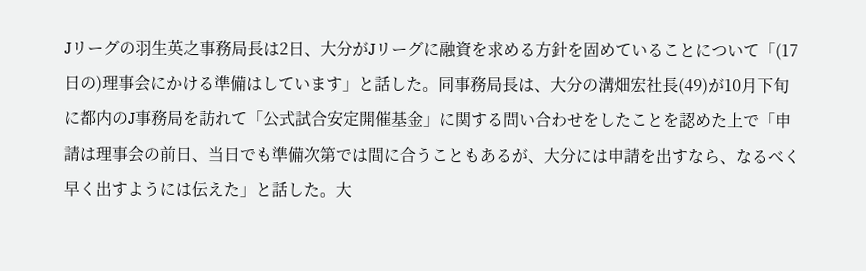Jリーグの羽生英之事務局長は2日、大分がJリーグに融資を求める方針を固めていることについて「(17日の)理事会にかける準備はしています」と話した。同事務局長は、大分の溝畑宏社長(49)が10月下旬に都内のJ事務局を訪れて「公式試合安定開催基金」に関する問い合わせをしたことを認めた上で「申請は理事会の前日、当日でも準備次第では間に合うこともあるが、大分には申請を出すなら、なるべく早く出すようには伝えた」と話した。大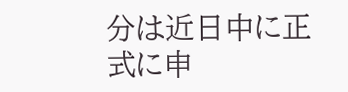分は近日中に正式に申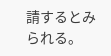請するとみられる。